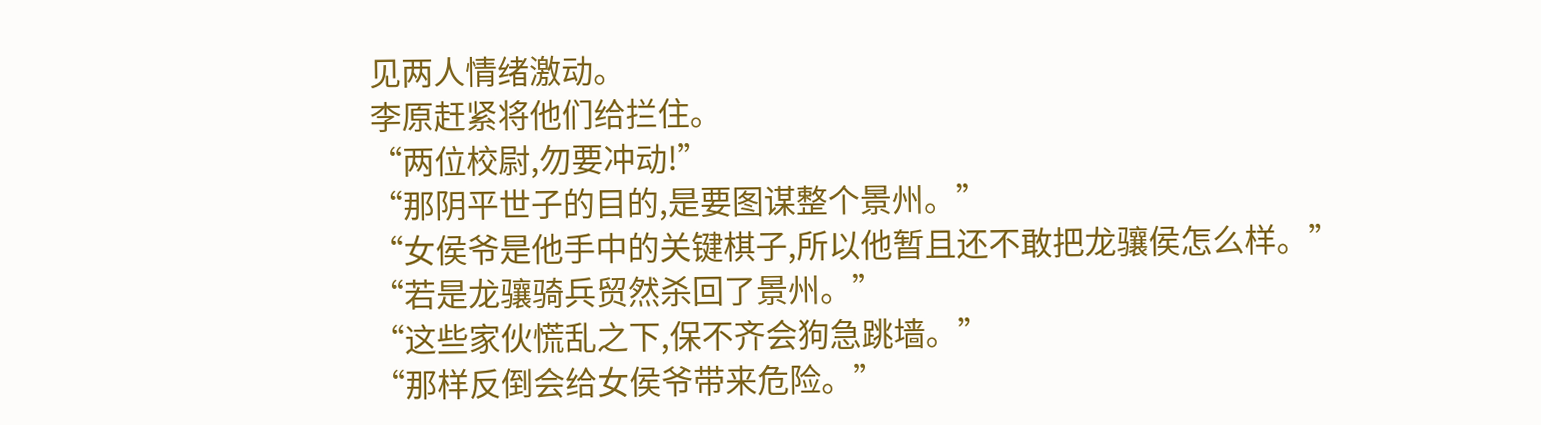见两人情绪激动。
李原赶紧将他们给拦住。
“两位校尉,勿要冲动!”
“那阴平世子的目的,是要图谋整个景州。”
“女侯爷是他手中的关键棋子,所以他暂且还不敢把龙骧侯怎么样。”
“若是龙骧骑兵贸然杀回了景州。”
“这些家伙慌乱之下,保不齐会狗急跳墙。”
“那样反倒会给女侯爷带来危险。”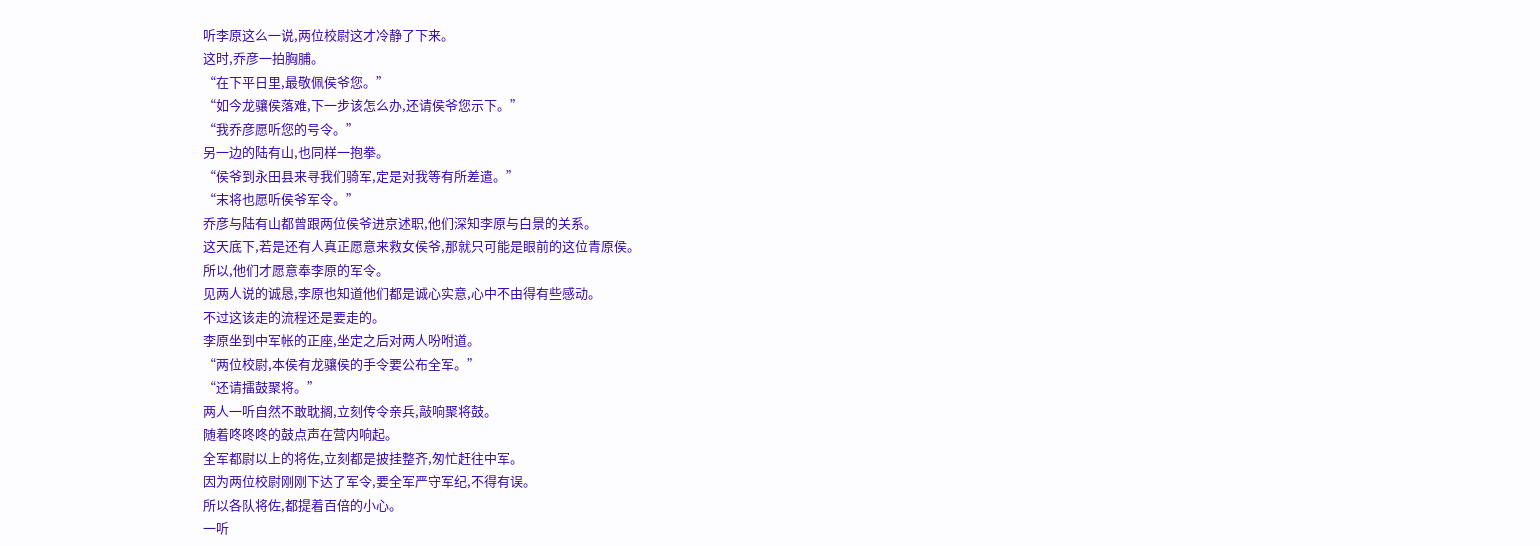听李原这么一说,两位校尉这才冷静了下来。
这时,乔彦一拍胸脯。
“在下平日里,最敬佩侯爷您。”
“如今龙骧侯落难,下一步该怎么办,还请侯爷您示下。”
“我乔彦愿听您的号令。”
另一边的陆有山,也同样一抱拳。
“侯爷到永田县来寻我们骑军,定是对我等有所差遣。”
“末将也愿听侯爷军令。”
乔彦与陆有山都曾跟两位侯爷进京述职,他们深知李原与白景的关系。
这天底下,若是还有人真正愿意来救女侯爷,那就只可能是眼前的这位青原侯。
所以,他们才愿意奉李原的军令。
见两人说的诚恳,李原也知道他们都是诚心实意,心中不由得有些感动。
不过这该走的流程还是要走的。
李原坐到中军帐的正座,坐定之后对两人吩咐道。
“两位校尉,本侯有龙骧侯的手令要公布全军。”
“还请擂鼓聚将。”
两人一听自然不敢耽搁,立刻传令亲兵,敲响聚将鼓。
随着咚咚咚的鼓点声在营内响起。
全军都尉以上的将佐,立刻都是披挂整齐,匆忙赶往中军。
因为两位校尉刚刚下达了军令,要全军严守军纪,不得有误。
所以各队将佐,都提着百倍的小心。
一听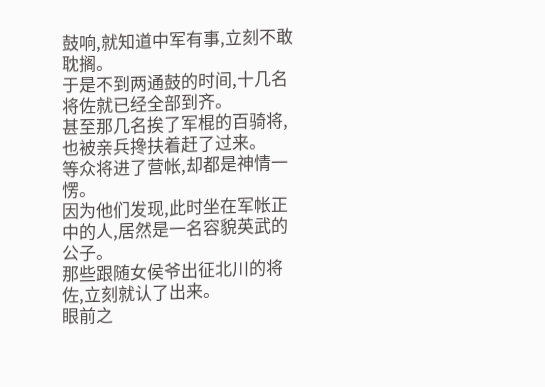鼓响,就知道中军有事,立刻不敢耽搁。
于是不到两通鼓的时间,十几名将佐就已经全部到齐。
甚至那几名挨了军棍的百骑将,也被亲兵搀扶着赶了过来。
等众将进了营帐,却都是神情一愣。
因为他们发现,此时坐在军帐正中的人,居然是一名容貌英武的公子。
那些跟随女侯爷出征北川的将佐,立刻就认了出来。
眼前之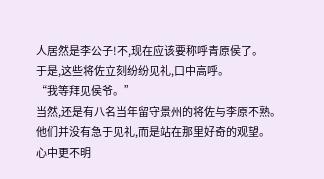人居然是李公子!不,现在应该要称呼青原侯了。
于是,这些将佐立刻纷纷见礼,口中高呼。
“我等拜见侯爷。”
当然,还是有八名当年留守景州的将佐与李原不熟。
他们并没有急于见礼,而是站在那里好奇的观望。
心中更不明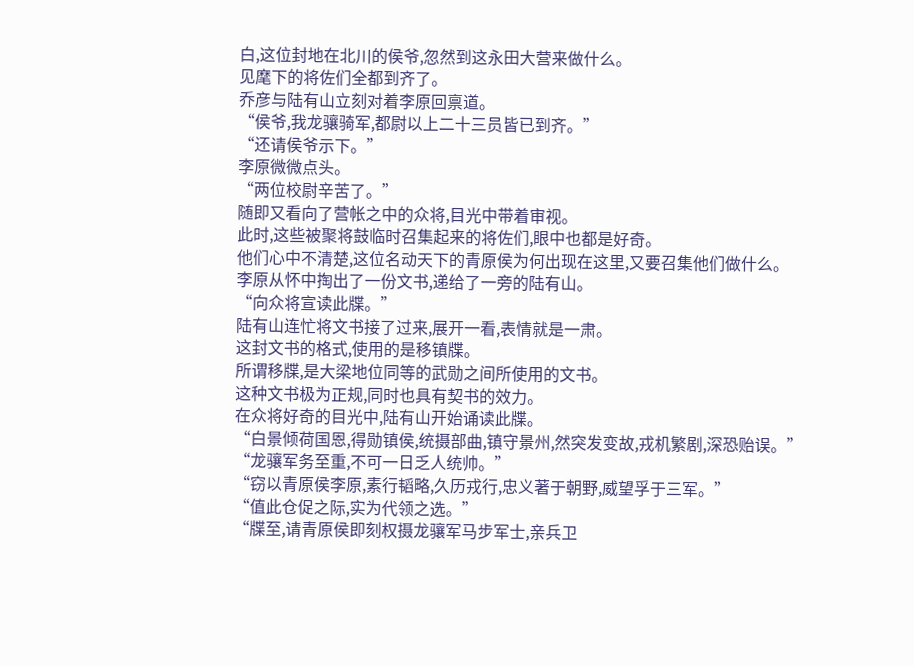白,这位封地在北川的侯爷,忽然到这永田大营来做什么。
见麾下的将佐们全都到齐了。
乔彦与陆有山立刻对着李原回禀道。
“侯爷,我龙骧骑军,都尉以上二十三员皆已到齐。”
“还请侯爷示下。”
李原微微点头。
“两位校尉辛苦了。”
随即又看向了营帐之中的众将,目光中带着审视。
此时,这些被聚将鼓临时召集起来的将佐们,眼中也都是好奇。
他们心中不清楚,这位名动天下的青原侯为何出现在这里,又要召集他们做什么。
李原从怀中掏出了一份文书,递给了一旁的陆有山。
“向众将宣读此牒。”
陆有山连忙将文书接了过来,展开一看,表情就是一肃。
这封文书的格式,使用的是移镇牒。
所谓移牒,是大梁地位同等的武勋之间所使用的文书。
这种文书极为正规,同时也具有契书的效力。
在众将好奇的目光中,陆有山开始诵读此牒。
“白景倾荷国恩,得勋镇侯,统摄部曲,镇守景州,然突发变故,戎机繁剧,深恐贻误。”
“龙骧军务至重,不可一日乏人统帅。”
“窃以青原侯李原,素行韬略,久历戎行,忠义著于朝野,威望孚于三军。”
“值此仓促之际,实为代领之选。”
“牒至,请青原侯即刻权摄龙骧军马步军士,亲兵卫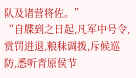队及诸营将佐。”
“自牒到之日起,凡军中号令,赏罚进退,粮秣调拨,斥候巡防,悉听青原侯节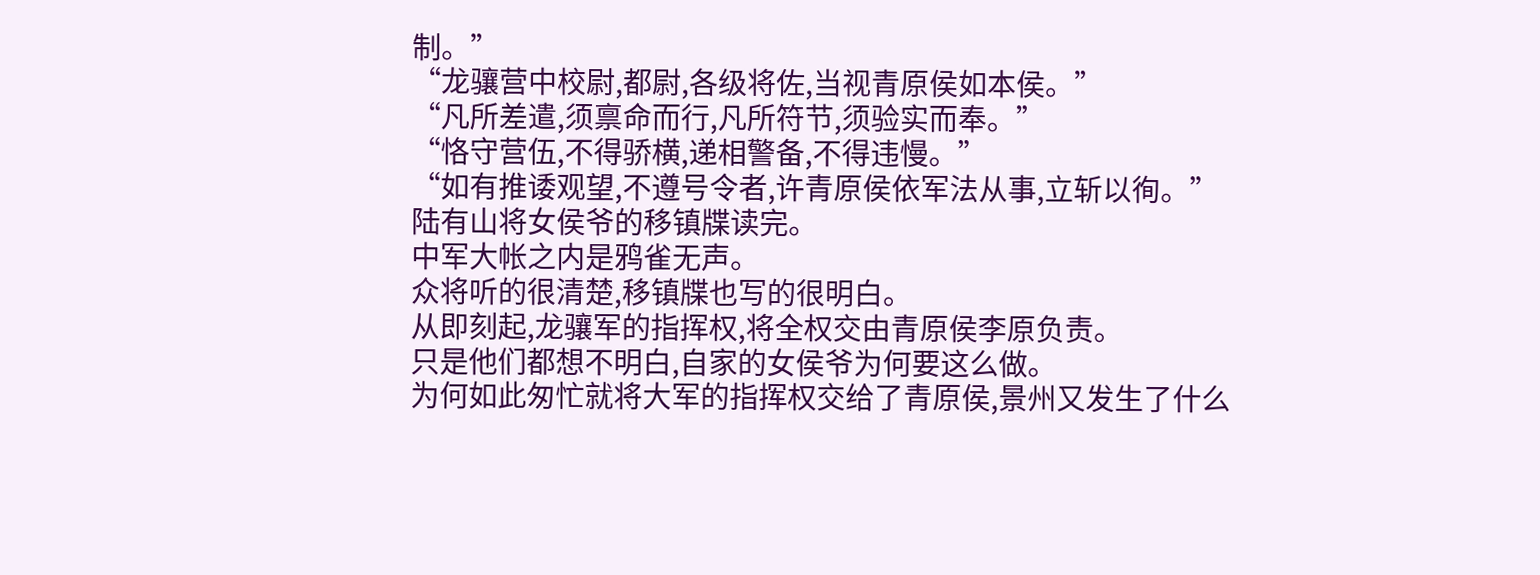制。”
“龙骧营中校尉,都尉,各级将佐,当视青原侯如本侯。”
“凡所差遣,须禀命而行,凡所符节,须验实而奉。”
“恪守营伍,不得骄横,递相警备,不得违慢。”
“如有推诿观望,不遵号令者,许青原侯依军法从事,立斩以徇。”
陆有山将女侯爷的移镇牒读完。
中军大帐之内是鸦雀无声。
众将听的很清楚,移镇牒也写的很明白。
从即刻起,龙骧军的指挥权,将全权交由青原侯李原负责。
只是他们都想不明白,自家的女侯爷为何要这么做。
为何如此匆忙就将大军的指挥权交给了青原侯,景州又发生了什么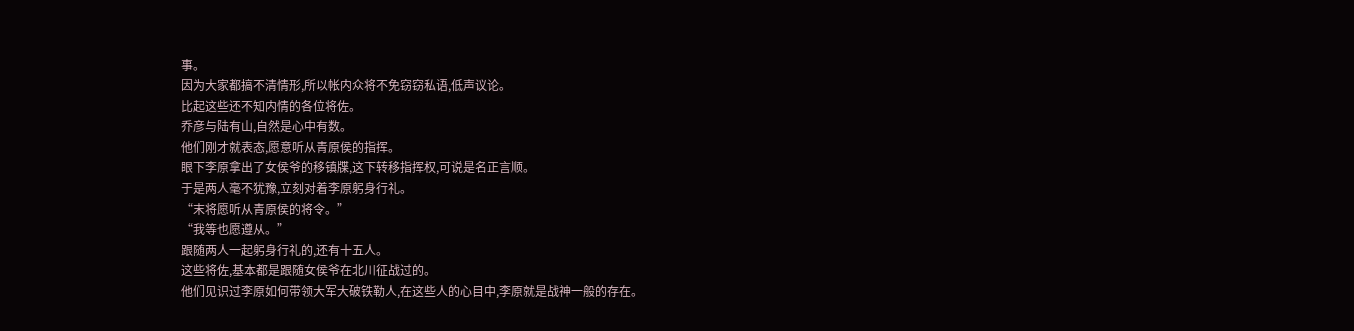事。
因为大家都搞不清情形,所以帐内众将不免窃窃私语,低声议论。
比起这些还不知内情的各位将佐。
乔彦与陆有山,自然是心中有数。
他们刚才就表态,愿意听从青原侯的指挥。
眼下李原拿出了女侯爷的移镇牒,这下转移指挥权,可说是名正言顺。
于是两人毫不犹豫,立刻对着李原躬身行礼。
“末将愿听从青原侯的将令。”
“我等也愿遵从。”
跟随两人一起躬身行礼的,还有十五人。
这些将佐,基本都是跟随女侯爷在北川征战过的。
他们见识过李原如何带领大军大破铁勒人,在这些人的心目中,李原就是战神一般的存在。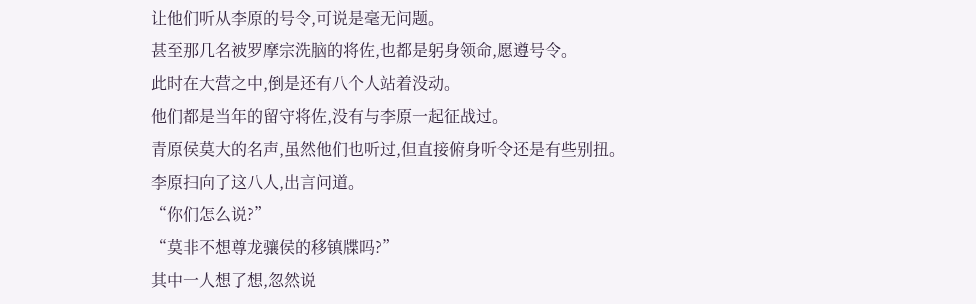让他们听从李原的号令,可说是毫无问题。
甚至那几名被罗摩宗洗脑的将佐,也都是躬身领命,愿遵号令。
此时在大营之中,倒是还有八个人站着没动。
他们都是当年的留守将佐,没有与李原一起征战过。
青原侯莫大的名声,虽然他们也听过,但直接俯身听令还是有些别扭。
李原扫向了这八人,出言问道。
“你们怎么说?”
“莫非不想尊龙骧侯的移镇牒吗?”
其中一人想了想,忽然说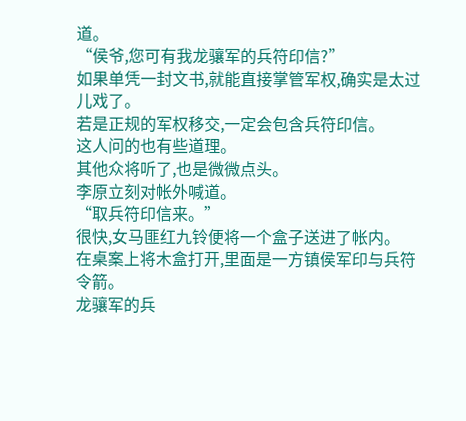道。
“侯爷,您可有我龙骧军的兵符印信?”
如果单凭一封文书,就能直接掌管军权,确实是太过儿戏了。
若是正规的军权移交,一定会包含兵符印信。
这人问的也有些道理。
其他众将听了,也是微微点头。
李原立刻对帐外喊道。
“取兵符印信来。”
很快,女马匪红九铃便将一个盒子送进了帐内。
在桌案上将木盒打开,里面是一方镇侯军印与兵符令箭。
龙骧军的兵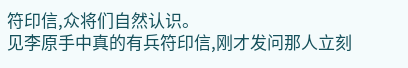符印信,众将们自然认识。
见李原手中真的有兵符印信,刚才发问那人立刻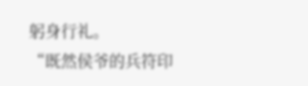躬身行礼。
“既然侯爷的兵符印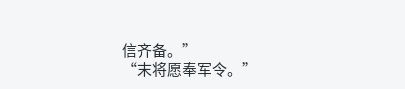信齐备。”
“末将愿奉军令。”